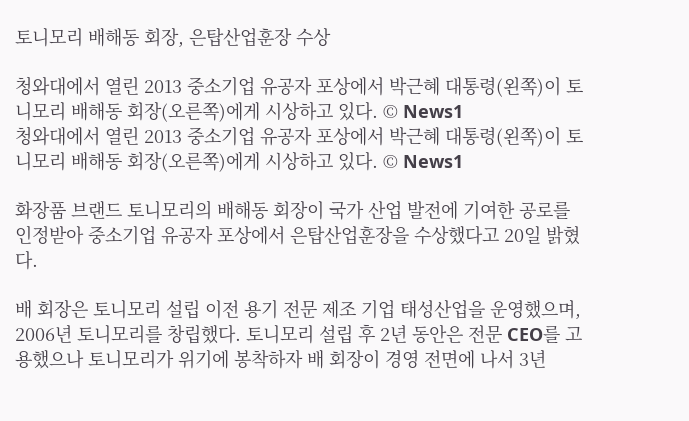토니모리 배해동 회장, 은탑산업훈장 수상

청와대에서 열린 2013 중소기업 유공자 포상에서 박근혜 대통령(왼쪽)이 토니모리 배해동 회장(오른쪽)에게 시상하고 있다. © News1
청와대에서 열린 2013 중소기업 유공자 포상에서 박근혜 대통령(왼쪽)이 토니모리 배해동 회장(오른쪽)에게 시상하고 있다. © News1

화장품 브랜드 토니모리의 배해동 회장이 국가 산업 발전에 기여한 공로를 인정받아 중소기업 유공자 포상에서 은탑산업훈장을 수상했다고 20일 밝혔다.

배 회장은 토니모리 설립 이전 용기 전문 제조 기업 태성산업을 운영했으며, 2006년 토니모리를 창립했다. 토니모리 설립 후 2년 동안은 전문 CEO를 고용했으나 토니모리가 위기에 봉착하자 배 회장이 경영 전면에 나서 3년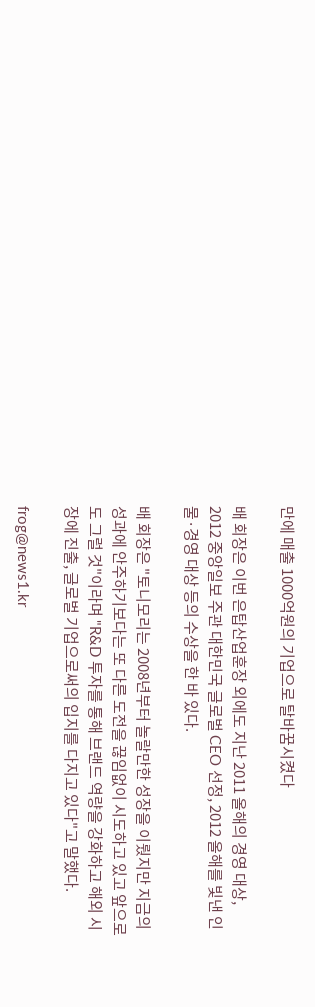만에 매출 1000억원의 기업으로 탈바꿈시켰다

배 회장은 이번 은탑산업훈장 외에도 지난 2011 올해의 경영 대상, 2012 중앙일보 주관 대한민국 글로벌 CEO 선정, 2012 올해를 빛낸 인물·경영 대상 등의 수상을 한 바 있다.

배 회장은 "토니모리는 2008년부터 놀랄만한 성장을 이뤘지만 지금의 성과에 안주하기보다는 또 다른 도전을 끊임없이 시도하고 있고 앞으로도 그럴 것"이라며 "R&D 투자를 통해 브랜드 역량을 강화하고 해외 시장에 진출, 글로벌 기업으로써의 입지를 다지고 있다"고 말했다.

frog@news1.kr